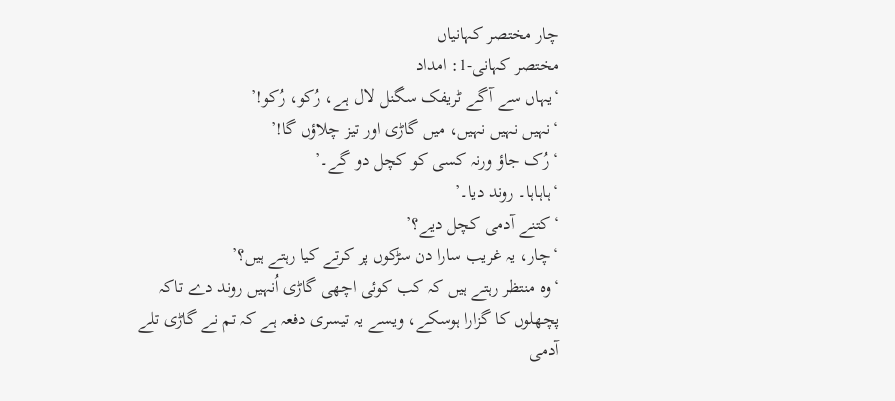چار مختصر کہانیاں
مختصر کہانی-1: امداد
‘یہاں سے آگے ٹریفک سگنل لال ہے، رُکو، رُکو!’
‘نہیں نہیں نہیں، میں گاڑی اور تیز چلاؤں گا!’
‘رُک جاؤ ورنہ کسی کو کچل دو گے۔’
‘ہاہاہا۔ روند دیا۔’
‘کتنے آدمی کچل دیے؟’
‘چار، یہ غریب سارا دن سڑکوں پر کرتے کیا رہتے ہیں؟’
‘وہ منتظر رہتے ہیں کہ کب کوئی اچھی گاڑی اُنہیں روند دے تاکہ پچھلوں کا گزارا ہوسکے، ویسے یہ تیسری دفعہ ہے کہ تم نے گاڑی تلے آدمی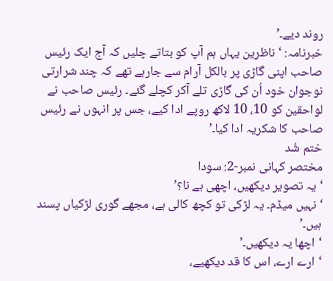روند دیے۔’
خبرنامہ: ‘ناظرین یہاں ہم آپ کو بتاتے چلیں کہ آج ایک رئیس صاحب اپنی گاڑی پر بالکل آرام سے جارہے تھے کہ چند شرارتی نوجوان خود اُن کی گاڑی تلے آکر کچلے گئے۔ رئیس صاحب نے لواحقین کو 10، 10 لاکھ روپے ادا کیے، جس پر انہوں نے رئیس صاحب کا شکریہ ادا کیا۔’
ختم شُد
مختصر کہانی نمبر-2: سودا
‘یہ تصویر دیکھیں، اچھی ہے نا؟’
‘نہیں میڈم۔ یہ لڑکی تو کچھ کالی ہے، مجھے گوری لڑکیاں پسند ہیں۔’
‘اچھا یہ دیکھیں۔’
‘ارے ارے، اس کا قد دیکھیے،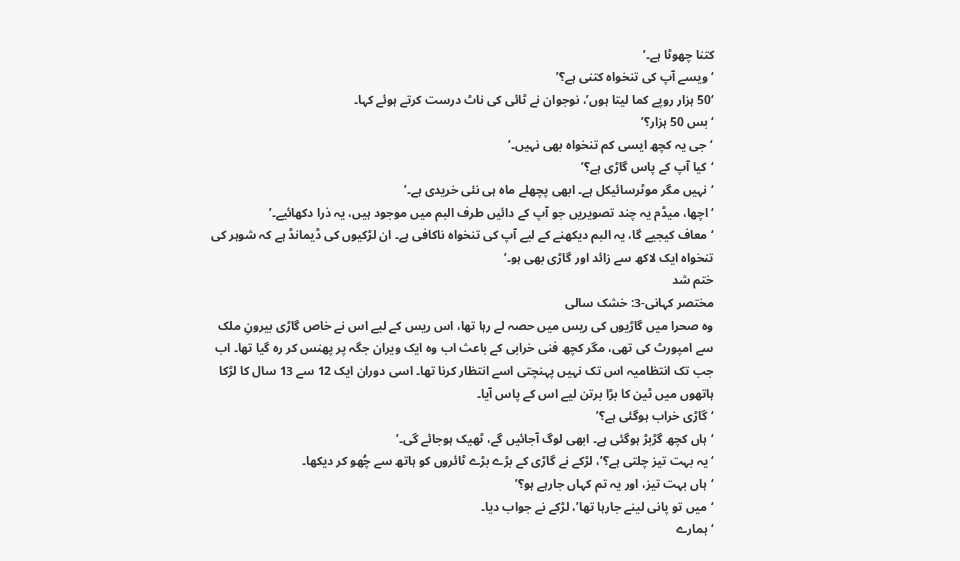کتنا چھوٹا ہے۔’
‘ویسے آپ کی تنخواہ کتنی ہے؟’
‘50 ہزار روپے کما لیتا ہوں’، نوجوان نے ٹائی کی ناٹ درست کرتے ہوئے کہا۔
‘بس 50 ہزار؟’
‘جی یہ کچھ ایسی کم تنخواہ بھی نہیں۔’
‘کیا آپ کے پاس گاڑی ہے؟’
‘نہیں مگر موٹرسائیکل ہے۔ ابھی پچھلے ماہ ہی نئی خریدی ہے۔’
‘اچھا، میڈم یہ چند تصویریں جو آپ کے دائیں طرف البم میں موجود ہیں، یہ ذرا دکھائیے۔’
‘معاف کیجیے گا، یہ البم دیکھنے کے لیے آپ کی تنخواہ ناکافی ہے۔ ان لڑکیوں کی ڈیمانڈ ہے کہ شوہر کی تنخواہ ایک لاکھ سے زائد اور گاڑی بھی ہو۔’
ختم شد
مختصر کہانی-3: خشک سالی
وہ صحرا میں گاڑیوں کی ریس میں حصہ لے رہا تھا، اس ریس کے لیے اس نے خاص گاڑی بیرونِ ملک سے امپورٹ کی تھی، مگر کچھ فنی خرابی کے باعث اب وہ ایک ویران جگہ پر پھنس کر رہ گیا تھا۔ اب جب تک انتظامیہ اس تک نہیں پہنچتی اسے انتظار کرنا تھا۔ اسی دوران ایک 12 سے 13 سال کا لڑکا ہاتھوں میں ٹین کا بڑا برتن لیے اس کے پاس آیا۔
‘گاڑی خراب ہوگئی ہے؟’
‘ہاں کچھ گڑبڑ ہوگئی ہے۔ ابھی لوگ آجائیں گے، ٹھیک ہوجائے گی۔’
‘یہ بہت تیز چلتی ہے؟’، لڑکے نے گاڑی کے بڑے بڑے ٹائروں کو ہاتھ سے چُھو کر دیکھا۔
‘ہاں بہت تیز، اور یہ تم کہاں جارہے ہو؟’
‘میں تو پانی لینے جارہا تھا’، لڑکے نے جواب دیا۔
‘ہمارے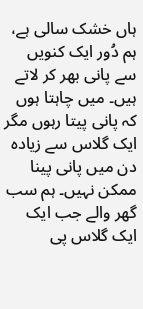ہاں خشک سالی ہے، ہم دُور ایک کنویں سے پانی بھر کر لاتے ہیں۔ میں چاہتا ہوں کہ پانی پیتا رہوں مگر ایک گلاس سے زیادہ دن میں پانی پینا ممکن نہیں۔ ہم سب گھر والے جب ایک ایک گلاس پی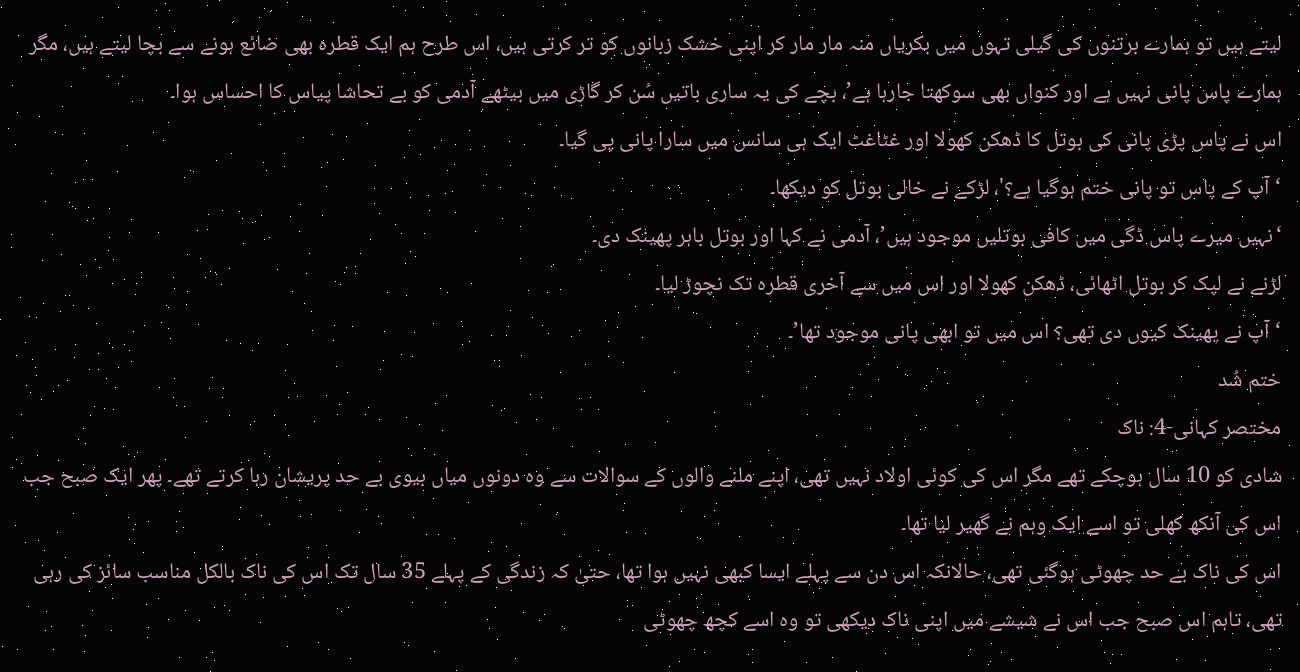لیتے ہیں تو ہمارے برتنوں کی گیلی تہوں میں بکریاں منہ مار مار کر اپنی خشک زبانوں کو تر کرتی ہیں، اس طرح ہم ایک قطرہ بھی ضائع ہونے سے بچا لیتے ہیں، مگر ہمارے پاس پانی نہیں ہے اور کنواں بھی سوکھتا جارہا ہے’، بچے کی یہ ساری باتیں سُن کر گاڑی میں بیٹھے آدمی کو بے تحاشا پیاس کا احساس ہوا۔
اس نے پاس پڑی پانی کی بوتل کا ڈھکن کھولا اور غٹاغٹ ایک ہی سانس میں سارا پانی پی گیا۔
‘آپ کے پاس تو پانی ختم ہوگیا ہے؟'، لڑکے نے خالی بوتل کو دیکھا۔
‘نہیں میرے پاس ڈگی میں کافی بوتلیں موجود ہیں’، آدمی نے کہا اور بوتل باہر پھینک دی۔
لڑنے نے لپک کر بوتل اٹھائی، ڈھکن کھولا اور اس میں سے آخری قطرہ تک نچوڑ لیا۔
‘آپ نے پھینک کیوں دی تھی؟ اس میں تو ابھی پانی موجود تھا’۔
ختم شُد
مختصر کہانی-4: ناک
شادی کو 10 سال ہوچکے تھے مگر اس کی کوئی اولاد نہیں تھی، اپنے ملنے والوں کے سوالات سے وہ دونوں میاں بیوی بے حد پریشان رہا کرتے تھے۔ پھر ایک صبح جب اس کی آنکھ کھلی تو اسے ایک وہم نے گھیر لیا تھا۔
اس کی ناک بے حد چھوٹی ہوگئی تھی، حالانکہ اس دن سے پہلے ایسا کبھی نہیں ہوا تھا، حتیٰ کہ زندگی کے پہلے 35 سال تک اس کی ناک بالکل مناسب سائز کی رہی تھی، تاہم اس صبح جب اس نے شیشے میں اپنی ناک دیکھی تو وہ اسے کچھ چھوٹی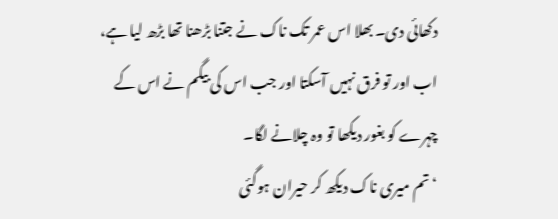دکھائی دی۔ بھلا اس عمر تک ناک نے جتنا بڑھنا تھا بڑھ لیا ہے، اب اور تو فرق نہیں آسکتا اور جب اس کی بیگم نے اس کے چہرے کو بغور دیکھا تو وہ چلانے لگا۔
‘تم میری ناک دیکھ کر حیران ہوگئی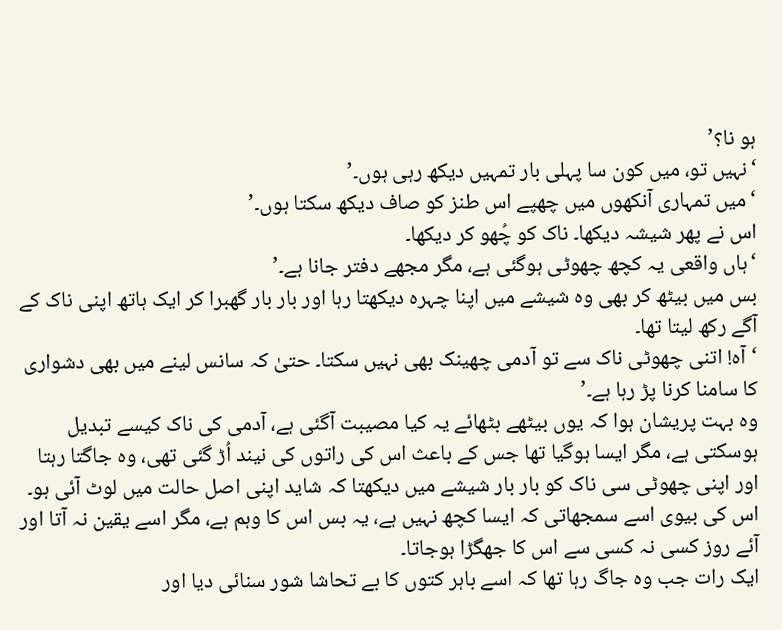ہو نا؟’
‘نہیں تو، میں کون سا پہلی بار تمہیں دیکھ رہی ہوں۔’
‘میں تمہاری آنکھوں میں چھپے اس طنز کو صاف دیکھ سکتا ہوں۔’
اس نے پھر شیشہ دیکھا۔ ناک کو چُھو کر دیکھا۔
‘ہاں واقعی یہ کچھ چھوٹی ہوگئی ہے، مگر مجھے دفتر جانا ہے۔’
بس میں بیٹھ کر بھی وہ شیشے میں اپنا چہرہ دیکھتا رہا اور بار بار گھبرا کر ایک ہاتھ اپنی ناک کے آگے رکھ لیتا تھا۔
‘آہ! اتنی چھوٹی ناک سے تو آدمی چھینک بھی نہیں سکتا۔ حتیٰ کہ سانس لینے میں بھی دشواری کا سامنا کرنا پڑ رہا ہے۔’
وہ بہت پریشان ہوا کہ یوں بیٹھے بٹھائے یہ کیا مصیبت آگئی ہے، آدمی کی ناک کیسے تبدیل ہوسکتی ہے، مگر ایسا ہوگیا تھا جس کے باعث اس کی راتوں کی نیند اُڑ گئی تھی، وہ جاگتا رہتا اور اپنی چھوٹی سی ناک کو بار بار شیشے میں دیکھتا کہ شاید اپنی اصل حالت میں لوٹ آئی ہو۔
اس کی بیوی اسے سمجھاتی کہ ایسا کچھ نہیں ہے، یہ بس اس کا وہم ہے، مگر اسے یقین نہ آتا اور آئے روز کسی نہ کسی سے اس کا جھگڑا ہوجاتا۔
ایک رات جب وہ جاگ رہا تھا کہ اسے باہر کتوں کا بے تحاشا شور سنائی دیا اور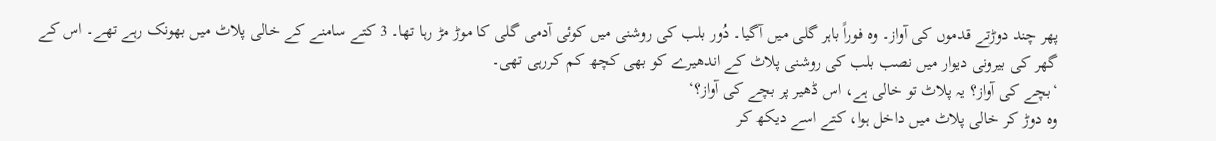پھر چند دوڑتے قدموں کی آواز۔ وہ فوراً باہر گلی میں آگیا۔ دُور بلب کی روشنی میں کوئی آدمی گلی کا موڑ مڑ رہا تھا۔ 3 کتے سامنے کے خالی پلاٹ میں بھونک رہے تھے۔ اس کے گھر کی بیرونی دیوار میں نصب بلب کی روشنی پلاٹ کے اندھیرے کو بھی کچھ کم کررہی تھی۔
‘بچے کی آواز؟ یہ پلاٹ تو خالی ہے، اس ڈھیر پر بچے کی آواز؟‘
وہ دوڑ کر خالی پلاٹ میں داخل ہوا، کتے اسے دیکھ کر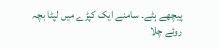پیچھے ہٹے۔ سامنے ایک کپڑے میں لپٹا بچہ روئے چلا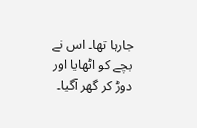جارہا تھا۔ اس نے بچے کو اٹھایا اور دوڑ کر گھر آگیا۔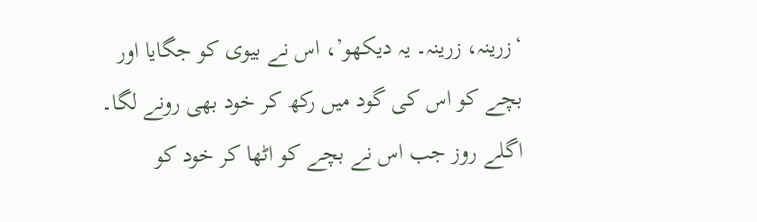‘زرینہ، زرینہ۔ یہ دیکھو’، اس نے بیوی کو جگایا اور بچے کو اس کی گود میں رکھ کر خود بھی رونے لگا۔
اگلے روز جب اس نے بچے کو اٹھا کر خود کو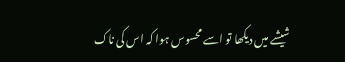شیشے میں دیکھا تو اسے محسوس ہوا کہ اس کی ناک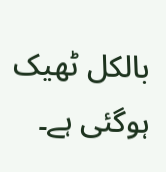بالکل ٹھیک ہوگئی ہے۔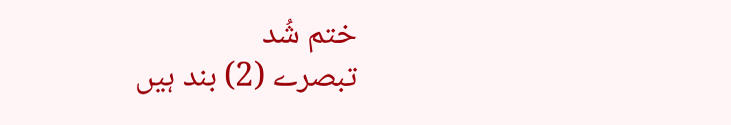ختم شُد
تبصرے (2) بند ہیں